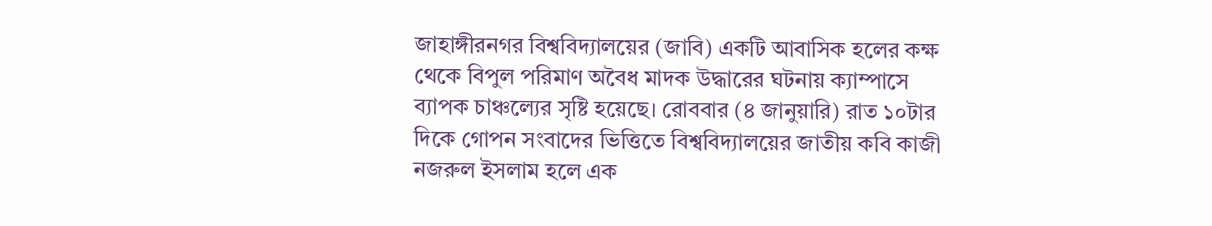জাহাঙ্গীরনগর বিশ্ববিদ্যালয়ের (জাবি) একটি আবাসিক হলের কক্ষ থেকে বিপুল পরিমাণ অবৈধ মাদক উদ্ধারের ঘটনায় ক্যাম্পাসে ব্যাপক চাঞ্চল্যের সৃষ্টি হয়েছে। রোববার (৪ জানুয়ারি) রাত ১০টার দিকে গোপন সংবাদের ভিত্তিতে বিশ্ববিদ্যালয়ের জাতীয় কবি কাজী নজরুল ইসলাম হলে এক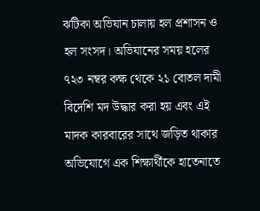ঝটিকা অভিযান চালায় হল প্রশাসন ও হল সংসদ। অভিযানের সময় হলের ৭২৩ নম্বর কক্ষ থেকে ২১ বোতল দামী বিদেশি মদ উদ্ধার করা হয় এবং এই মাদক কারবারের সাথে জড়িত থাকার অভিযোগে এক শিক্ষার্থীকে হাতেনাতে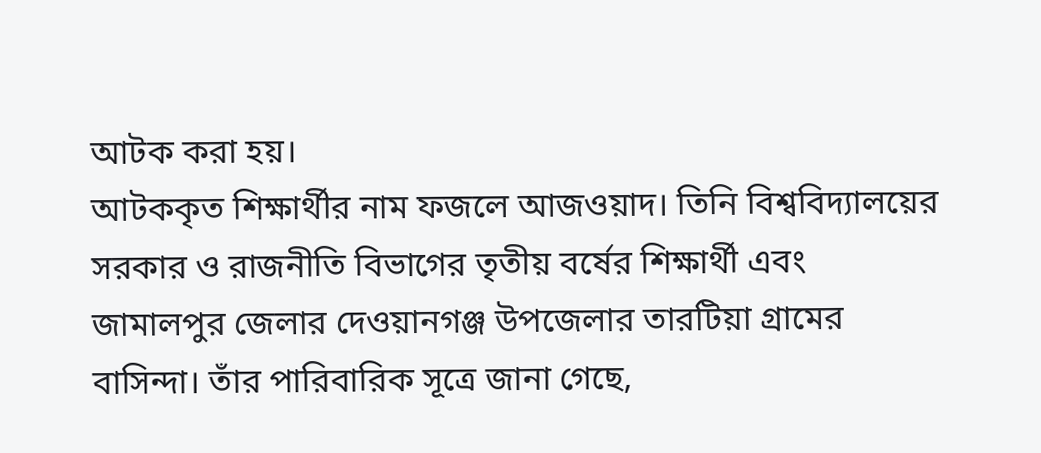আটক করা হয়।
আটককৃত শিক্ষার্থীর নাম ফজলে আজওয়াদ। তিনি বিশ্ববিদ্যালয়ের সরকার ও রাজনীতি বিভাগের তৃতীয় বর্ষের শিক্ষার্থী এবং জামালপুর জেলার দেওয়ানগঞ্জ উপজেলার তারটিয়া গ্রামের বাসিন্দা। তাঁর পারিবারিক সূত্রে জানা গেছে,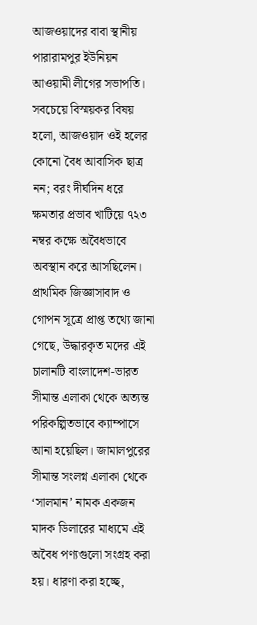আজওয়াদের বাবা স্থানীয় পারারামপুর ইউনিয়ন আওয়ামী লীগের সভাপতি। সবচেয়ে বিস্ময়কর বিষয় হলো, আজওয়াদ ওই হলের কোনো বৈধ আবাসিক ছাত্র নন; বরং দীর্ঘদিন ধরে ক্ষমতার প্রভাব খাটিয়ে ৭২৩ নম্বর কক্ষে অবৈধভাবে অবস্থান করে আসছিলেন।
প্রাথমিক জিজ্ঞাসাবাদ ও গোপন সূত্রে প্রাপ্ত তথ্যে জানা গেছে, উদ্ধারকৃত মদের এই চালানটি বাংলাদেশ-ভারত সীমান্ত এলাকা থেকে অত্যন্ত পরিকল্পিতভাবে ক্যাম্পাসে আনা হয়েছিল। জামালপুরের সীমান্ত সংলগ্ন এলাকা থেকে ‘সালমান’ নামক একজন মাদক ডিলারের মাধ্যমে এই অবৈধ পণ্যগুলো সংগ্রহ করা হয়। ধারণা করা হচ্ছে,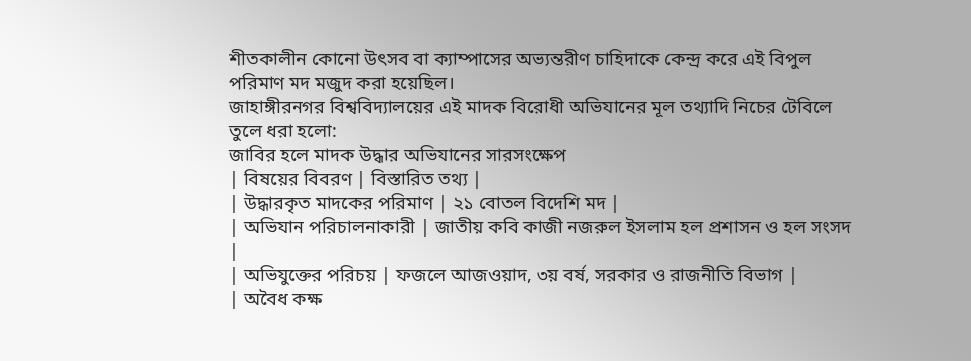শীতকালীন কোনো উৎসব বা ক্যাম্পাসের অভ্যন্তরীণ চাহিদাকে কেন্দ্র করে এই বিপুল পরিমাণ মদ মজুদ করা হয়েছিল।
জাহাঙ্গীরনগর বিশ্ববিদ্যালয়ের এই মাদক বিরোধী অভিযানের মূল তথ্যাদি নিচের টেবিলে তুলে ধরা হলো:
জাবির হলে মাদক উদ্ধার অভিযানের সারসংক্ষেপ
| বিষয়ের বিবরণ | বিস্তারিত তথ্য |
| উদ্ধারকৃত মাদকের পরিমাণ | ২১ বোতল বিদেশি মদ |
| অভিযান পরিচালনাকারী | জাতীয় কবি কাজী নজরুল ইসলাম হল প্রশাসন ও হল সংসদ |
| অভিযুক্তের পরিচয় | ফজলে আজওয়াদ, ৩য় বর্ষ, সরকার ও রাজনীতি বিভাগ |
| অবৈধ কক্ষ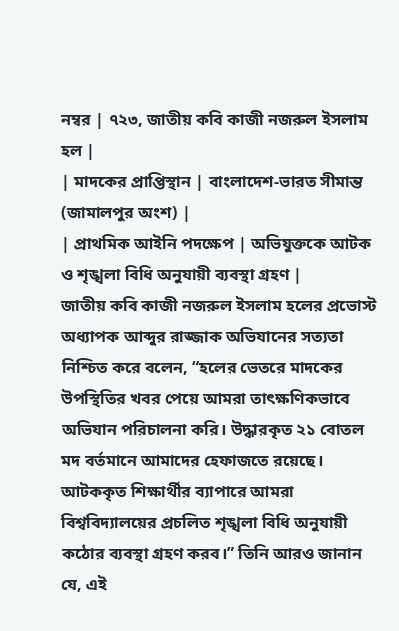নম্বর | ৭২৩, জাতীয় কবি কাজী নজরুল ইসলাম হল |
| মাদকের প্রাপ্তিস্থান | বাংলাদেশ-ভারত সীমান্ত (জামালপুর অংশ) |
| প্রাথমিক আইনি পদক্ষেপ | অভিযুক্তকে আটক ও শৃঙ্খলা বিধি অনুযায়ী ব্যবস্থা গ্রহণ |
জাতীয় কবি কাজী নজরুল ইসলাম হলের প্রভোস্ট অধ্যাপক আব্দুর রাজ্জাক অভিযানের সত্যতা নিশ্চিত করে বলেন, “হলের ভেতরে মাদকের উপস্থিতির খবর পেয়ে আমরা তাৎক্ষণিকভাবে অভিযান পরিচালনা করি। উদ্ধারকৃত ২১ বোতল মদ বর্তমানে আমাদের হেফাজতে রয়েছে। আটককৃত শিক্ষার্থীর ব্যাপারে আমরা বিশ্ববিদ্যালয়ের প্রচলিত শৃঙ্খলা বিধি অনুযায়ী কঠোর ব্যবস্থা গ্রহণ করব।” তিনি আরও জানান যে, এই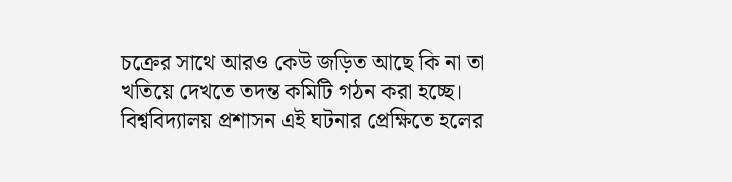চক্রের সাথে আরও কেউ জড়িত আছে কি না তা খতিয়ে দেখতে তদন্ত কমিটি গঠন করা হচ্ছে।
বিশ্ববিদ্যালয় প্রশাসন এই ঘটনার প্রেক্ষিতে হলের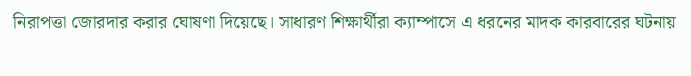নিরাপত্তা জোরদার করার ঘোষণা দিয়েছে। সাধারণ শিক্ষার্থীরা ক্যাম্পাসে এ ধরনের মাদক কারবারের ঘটনায়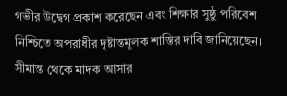গভীর উদ্বেগ প্রকাশ করেছেন এবং শিক্ষার সুষ্ঠু পরিবেশ নিশ্চিতে অপরাধীর দৃষ্টান্তমূলক শাস্তির দাবি জানিয়েছেন। সীমান্ত থেকে মাদক আসার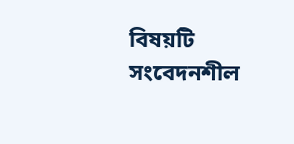বিষয়টি সংবেদনশীল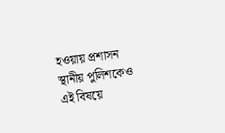হওয়ায় প্রশাসন স্থানীয় পুলিশকেও এই বিষয়ে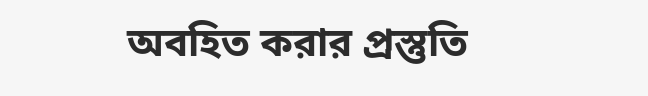অবহিত করার প্রস্তুতি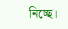নিচ্ছে।